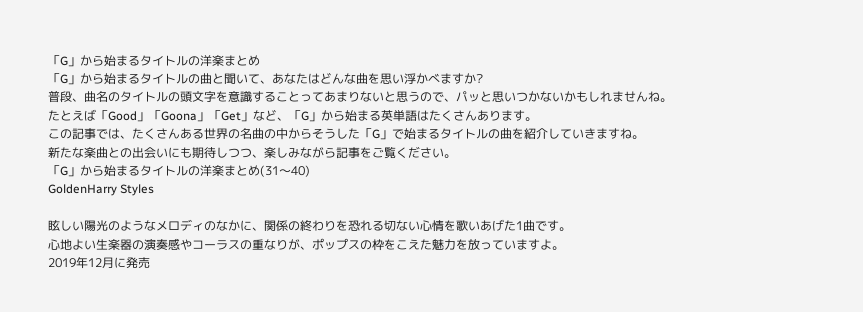「G」から始まるタイトルの洋楽まとめ
「G」から始まるタイトルの曲と聞いて、あなたはどんな曲を思い浮かべますか?
普段、曲名のタイトルの頭文字を意識することってあまりないと思うので、パッと思いつかないかもしれませんね。
たとえば「Good」「Goona」「Get」など、「G」から始まる英単語はたくさんあります。
この記事では、たくさんある世界の名曲の中からそうした「G」で始まるタイトルの曲を紹介していきますね。
新たな楽曲との出会いにも期待しつつ、楽しみながら記事をご覧ください。
「G」から始まるタイトルの洋楽まとめ(31〜40)
GoldenHarry Styles

眩しい陽光のようなメロディのなかに、関係の終わりを恐れる切ない心情を歌いあげた1曲です。
心地よい生楽器の演奏感やコーラスの重なりが、ポップスの枠をこえた魅力を放っていますよ。
2019年12月に発売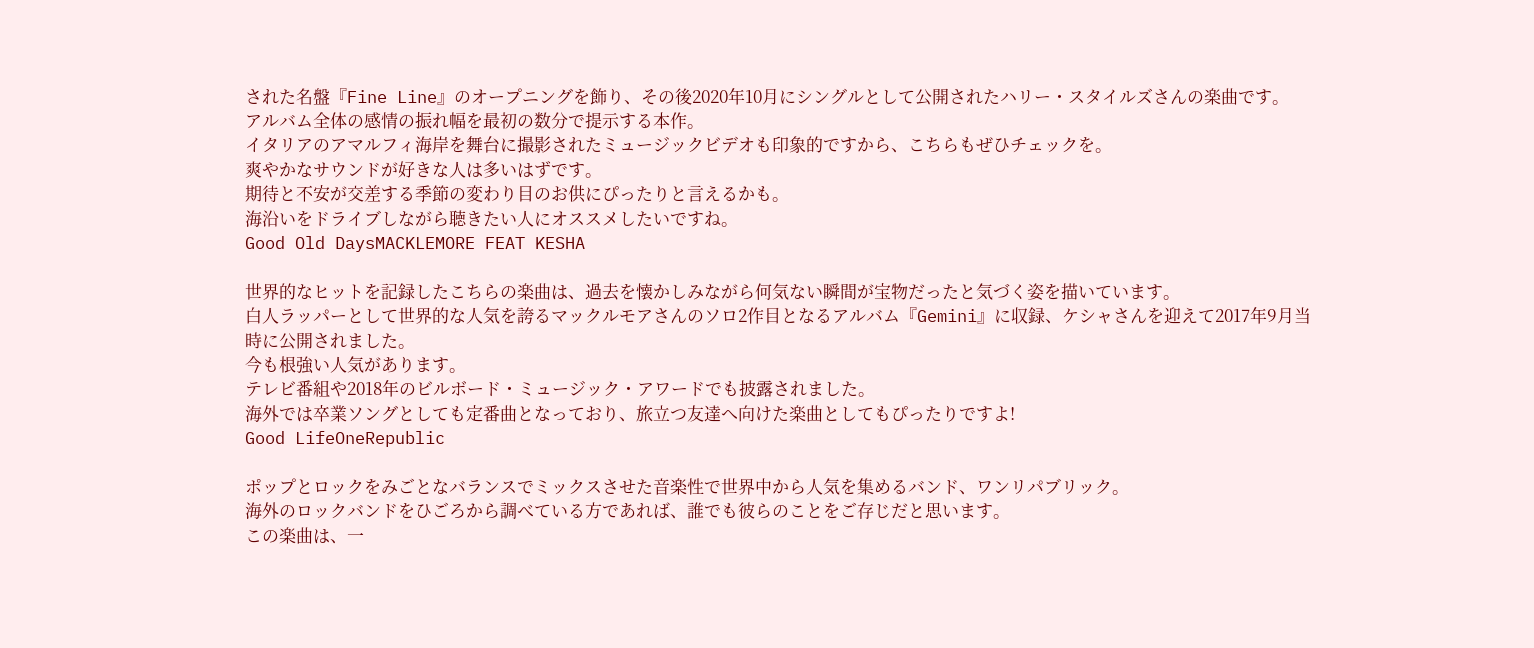された名盤『Fine Line』のオープニングを飾り、その後2020年10月にシングルとして公開されたハリー・スタイルズさんの楽曲です。
アルバム全体の感情の振れ幅を最初の数分で提示する本作。
イタリアのアマルフィ海岸を舞台に撮影されたミュージックビデオも印象的ですから、こちらもぜひチェックを。
爽やかなサウンドが好きな人は多いはずです。
期待と不安が交差する季節の変わり目のお供にぴったりと言えるかも。
海沿いをドライブしながら聴きたい人にオススメしたいですね。
Good Old DaysMACKLEMORE FEAT KESHA

世界的なヒットを記録したこちらの楽曲は、過去を懐かしみながら何気ない瞬間が宝物だったと気づく姿を描いています。
白人ラッパーとして世界的な人気を誇るマックルモアさんのソロ2作目となるアルバム『Gemini』に収録、ケシャさんを迎えて2017年9月当時に公開されました。
今も根強い人気があります。
テレビ番組や2018年のビルボード・ミュージック・アワードでも披露されました。
海外では卒業ソングとしても定番曲となっており、旅立つ友達へ向けた楽曲としてもぴったりですよ!
Good LifeOneRepublic

ポップとロックをみごとなバランスでミックスさせた音楽性で世界中から人気を集めるバンド、ワンリパブリック。
海外のロックバンドをひごろから調べている方であれば、誰でも彼らのことをご存じだと思います。
この楽曲は、一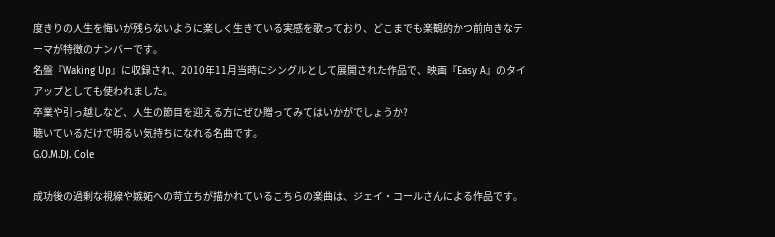度きりの人生を悔いが残らないように楽しく生きている実感を歌っており、どこまでも楽観的かつ前向きなテーマが特徴のナンバーです。
名盤『Waking Up』に収録され、2010年11月当時にシングルとして展開された作品で、映画『Easy A』のタイアップとしても使われました。
卒業や引っ越しなど、人生の節目を迎える方にぜひ贈ってみてはいかがでしょうか?
聴いているだけで明るい気持ちになれる名曲です。
G.O.M.DJ. Cole

成功後の過剰な視線や嫉妬への苛立ちが描かれているこちらの楽曲は、ジェイ・コールさんによる作品です。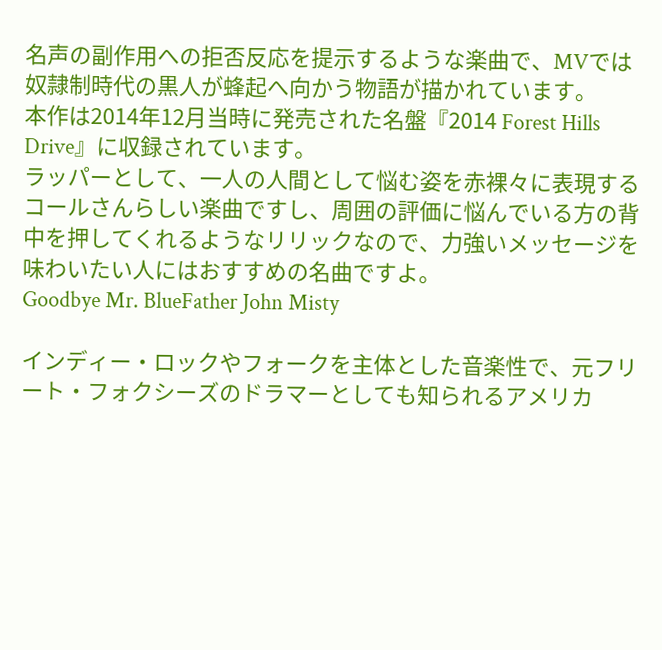名声の副作用への拒否反応を提示するような楽曲で、MVでは奴隷制時代の黒人が蜂起へ向かう物語が描かれています。
本作は2014年12月当時に発売された名盤『2014 Forest Hills Drive』に収録されています。
ラッパーとして、一人の人間として悩む姿を赤裸々に表現するコールさんらしい楽曲ですし、周囲の評価に悩んでいる方の背中を押してくれるようなリリックなので、力強いメッセージを味わいたい人にはおすすめの名曲ですよ。
Goodbye Mr. BlueFather John Misty

インディー・ロックやフォークを主体とした音楽性で、元フリート・フォクシーズのドラマーとしても知られるアメリカ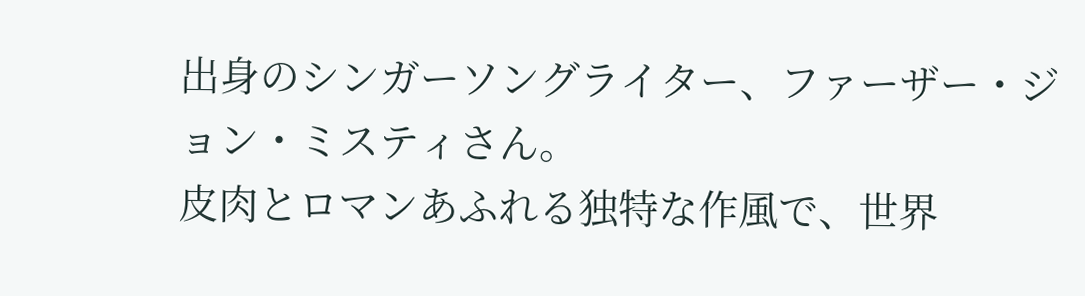出身のシンガーソングライター、ファーザー・ジョン・ミスティさん。
皮肉とロマンあふれる独特な作風で、世界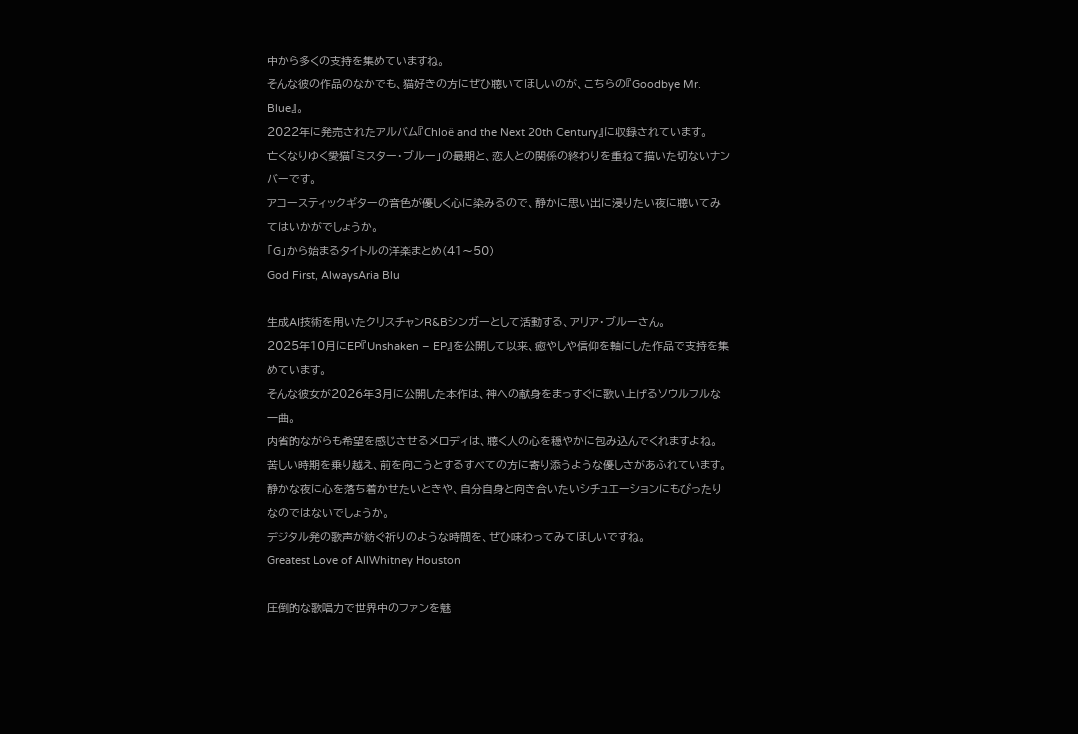中から多くの支持を集めていますね。
そんな彼の作品のなかでも、猫好きの方にぜひ聴いてほしいのが、こちらの『Goodbye Mr. Blue』。
2022年に発売されたアルバム『Chloë and the Next 20th Century』に収録されています。
亡くなりゆく愛猫「ミスター・ブルー」の最期と、恋人との関係の終わりを重ねて描いた切ないナンバーです。
アコースティックギターの音色が優しく心に染みるので、静かに思い出に浸りたい夜に聴いてみてはいかがでしょうか。
「G」から始まるタイトルの洋楽まとめ(41〜50)
God First, AlwaysAria Blu

生成AI技術を用いたクリスチャンR&Bシンガーとして活動する、アリア・ブルーさん。
2025年10月にEP『Unshaken – EP』を公開して以来、癒やしや信仰を軸にした作品で支持を集めています。
そんな彼女が2026年3月に公開した本作は、神への献身をまっすぐに歌い上げるソウルフルな一曲。
内省的ながらも希望を感じさせるメロディは、聴く人の心を穏やかに包み込んでくれますよね。
苦しい時期を乗り越え、前を向こうとするすべての方に寄り添うような優しさがあふれています。
静かな夜に心を落ち着かせたいときや、自分自身と向き合いたいシチュエーションにもぴったりなのではないでしょうか。
デジタル発の歌声が紡ぐ祈りのような時間を、ぜひ味わってみてほしいですね。
Greatest Love of AllWhitney Houston

圧倒的な歌唱力で世界中のファンを魅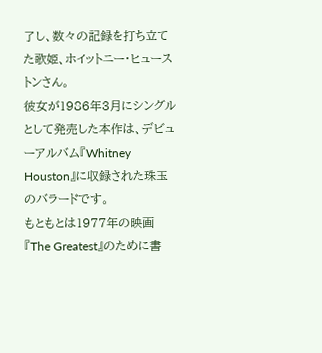了し、数々の記録を打ち立てた歌姫、ホイットニー・ヒューストンさん。
彼女が1986年3月にシングルとして発売した本作は、デビューアルバム『Whitney Houston』に収録された珠玉のバラードです。
もともとは1977年の映画『The Greatest』のために書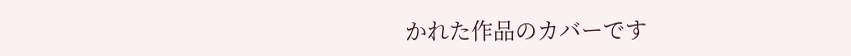かれた作品のカバーです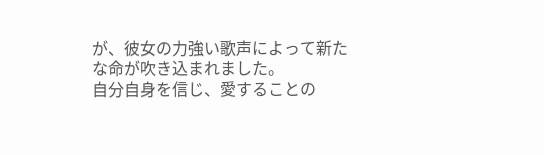が、彼女の力強い歌声によって新たな命が吹き込まれました。
自分自身を信じ、愛することの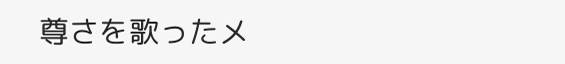尊さを歌ったメ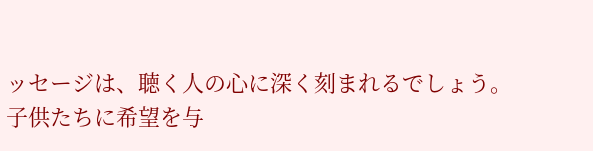ッセージは、聴く人の心に深く刻まれるでしょう。
子供たちに希望を与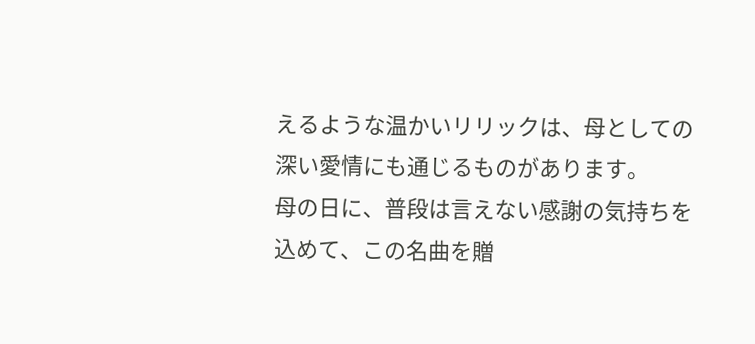えるような温かいリリックは、母としての深い愛情にも通じるものがあります。
母の日に、普段は言えない感謝の気持ちを込めて、この名曲を贈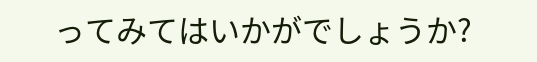ってみてはいかがでしょうか?